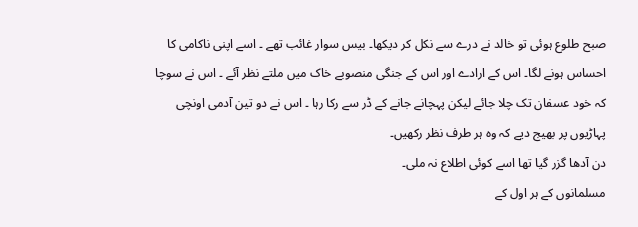صبح طلوع ہوئی تو خالد نے درے سے نکل کر دیکھا۔ بیس سوار غائب تھے ۔ اسے اپنی ناکامی کا احساس ہونے لگا۔ اس کے ارادے اور اس کے جنگی منصوبے خاک میں ملتے نظر آئے ۔ اس نے سوچا کہ خود عسفان تک چلا جائے لیکن پہچانے جانے کے ڈر سے رکا رہا ۔ اس نے دو تین آدمی اونچی پہاڑیوں پر بھیج دیے کہ وہ ہر طرف نظر رکھیں۔
دن آدھا گزر گیا تھا اسے کوئی اطلاع نہ ملی۔
مسلمانوں کے ہر اول کے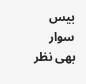بیس سوار بھی نظر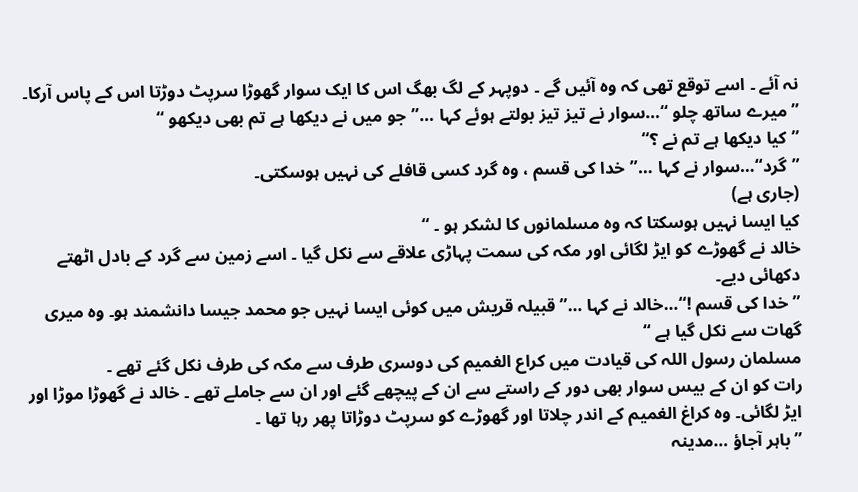نہ آئے ۔ اسے توقع تھی کہ وہ آئیں گے ۔ دوپہر کے لگ بھگ اس کا ایک سوار گھوڑا سرپٹ دوڑتا اس کے پاس آرکا۔
”میرے ساتھ چلو “…سوار نے تیز تیز بولتے ہوئے کہا …”جو میں نے دیکھا ہے تم بھی دیکھو “
”کیا دیکھا ہے تم نے ؟“
”گرد“…سوار نے کہا …”خدا کی قسم ، وہ گرد کسی قافلے کی نہیں ہوسکتی۔
(جاری ہے)
کیا ایسا نہیں ہوسکتا کہ وہ مسلمانوں کا لشکر ہو ۔ “
خالد نے گھوڑے کو ایڑ لگائی اور مکہ کی سمت پہاڑی علاقے سے نکل گیا ۔ اسے زمین سے گرد کے بادل اٹھتے دکھائی دیے۔
”خدا کی قسم !“…خالد نے کہا …”قبیلہ قریش میں کوئی ایسا نہیں جو محمد جیسا دانشمند ہو۔ وہ میری گھات سے نکل گیا ہے “
مسلمان رسول اللہ کی قیادت میں کراع الغمیم کی دوسری طرف سے مکہ کی طرف نکل گئے تھے ۔
رات کو ان کے بیس سوار بھی دور کے راستے سے ان کے پیچھے گئے اور ان سے جاملے تھے ۔ خالد نے گھوڑا موڑا اور ایڑ لگائی۔ وہ کراغ الغمیم کے اندر چلاتا اور گھوڑے کو سرپٹ دوڑاتا پھر رہا تھا ۔
”باہر آجاؤ …مدینہ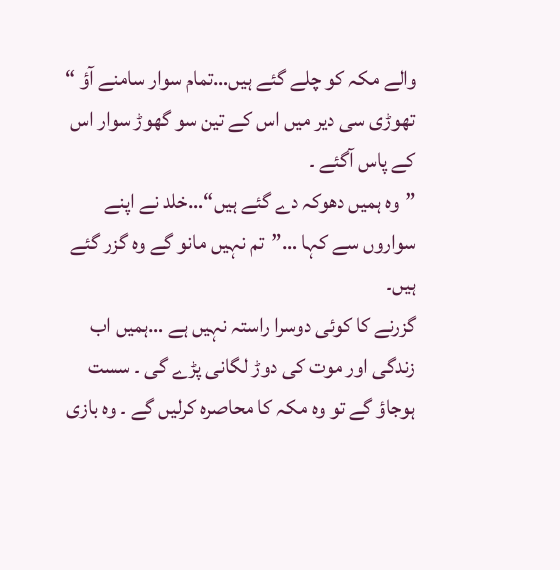والے مکہ کو چلے گئے ہیں…تمام سوار سامنے آؤ “
تھوڑی سی دیر میں اس کے تین سو گھوڑ سوار اس کے پاس آگئے ۔
”وہ ہمیں دھوکہ دے گئے ہیں“…خلد نے اپنے سواروں سے کہا …”تم نہیں مانو گے وہ گزر گئے ہیں۔
گزرنے کا کوئی دوسرا راستہ نہیں ہے …ہمیں اب زندگی اور موت کی دوڑ لگانی پڑے گی ۔ سست ہوجاؤ گے تو وہ مکہ کا محاصرہ کرلیں گے ۔ وہ بازی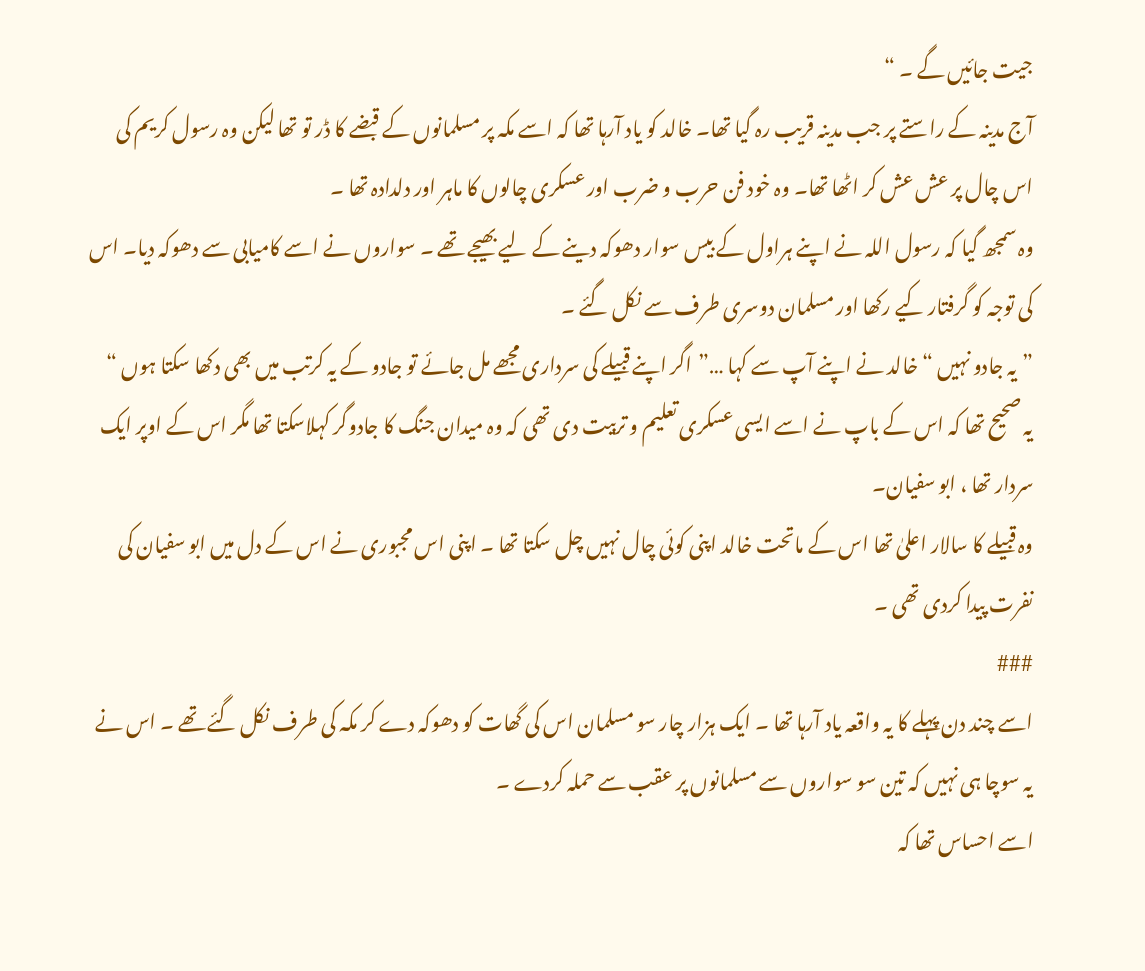جیت جائیں گے ۔ “
آج مدینہ کے راستے پر جب مدینہ قریب رہ گیا تھا۔ خالد کو یاد آرہا تھا کہ اسے مکہ پر مسلمانوں کے قبضے کا ڈر تو تھا لیکن وہ رسول کریم کی اس چال پر عش عش کر اٹھا تھا۔ وہ خود فن حرب و ضرب اور عسکری چالوں کا ماہر اور دلدادہ تھا ۔
وہ سمجھ گیا کہ رسول اللہ نے اپنے ہراول کے بیس سوار دھوکہ دینے کے لیے بھیجے تھے ۔ سواروں نے اسے کامیابی سے دھوکہ دیا۔ اس کی توجہ کو گرفتار کیے رکھا اور مسلمان دوسری طرف سے نکل گئے ۔
”یہ جادو نہیں “خالد نے اپنے آپ سے کہا …”اگر اپنے قبیلے کی سرداری مجھے مل جائے تو جادو کے یہ کرتب میں بھی دکھا سکتا ہوں “
یہ صحیح تھا کہ اس کے باپ نے اسے ایسی عسکری تعلیم و تربیت دی تھی کہ وہ میدان جنگ کا جادوگر کہلاسکتا تھا مگر اس کے اوپر ایک سردار تھا ، ابو سفیان۔
وہ قبیلے کا سالار اعلیٰ تھا اس کے ماتحت خالد اپنی کوئی چال نہیں چل سکتا تھا ۔ اپنی اس مجبوری نے اس کے دل میں ابو سفیان کی نفرت پیدا کردی تھی ۔
###
اسے چند دن پہلے کا یہ واقعہ یاد آرہا تھا ۔ ایک ہزار چار سو مسلمان اس کی گھات کو دھوکہ دے کر مکہ کی طرف نکل گئے تھے ۔ اس نے یہ سوچا ہی نہیں کہ تین سو سواروں سے مسلمانوں پر عقب سے حملہ کردے ۔
اسے احساس تھا کہ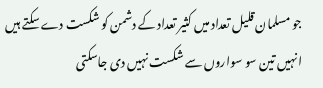جو مسلمان قلیل تعداد میں کثیر تعداد کے دشمن کو شکست دے سکتے ہیں انہیں تین سو سواروں سے شکست نہیں دی جاسکتی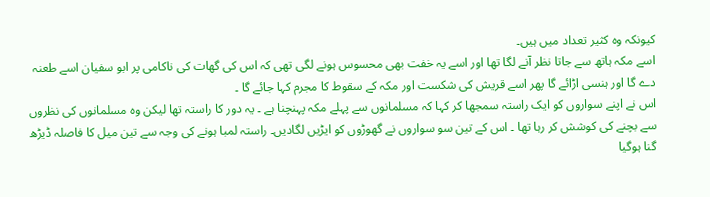کیونکہ وہ کثیر تعداد میں ہیں۔
اسے مکہ ہاتھ سے جاتا نظر آنے لگا تھا اور اسے یہ خفت بھی محسوس ہونے لگی تھی کہ اس کی گھات کی ناکامی پر ابو سفیان اسے طعنہ دے گا اور ہنسی اڑائے گا پھر اسے قریش کی شکست اور مکہ کے سقوط کا مجرم کہا جائے گا ۔
اس نے اپنے سواروں کو ایک راستہ سمجھا کر کہا کہ مسلمانوں سے پہلے مکہ پہنچنا ہے ۔ یہ دور کا راستہ تھا لیکن وہ مسلمانوں کی نظروں سے بچنے کی کوشش کر رہا تھا ۔ اس کے تین سو سواروں نے گھوڑوں کو ایڑیں لگادیں۔ راستہ لمبا ہونے کی وجہ سے تین میل کا فاصلہ ڈیڑھ گنا ہوگیا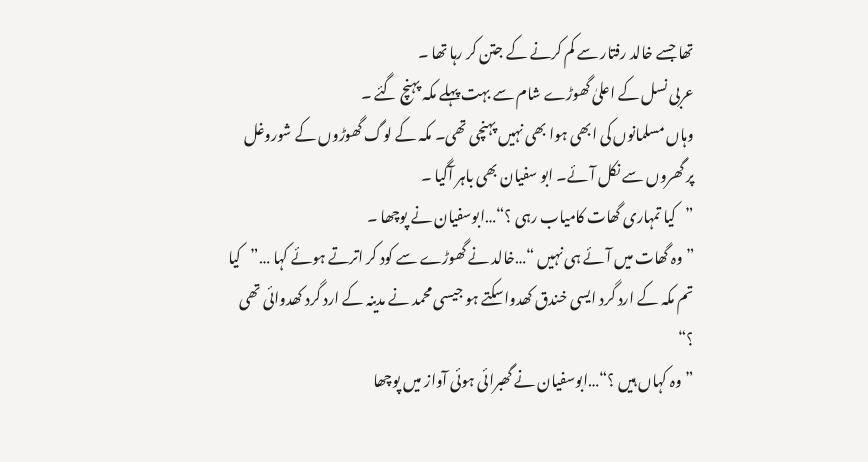تھا جسے خالد رفتار سے کم کرنے کے جتن کر رہا تھا ۔
عربی نسل کے اعلیٰ گھوڑے شام سے بہت پہلے مکہ پہنچ گئے ۔
وہاں مسلمانوں کی ابھی ہوا بھی نہیں پہنچی تھی۔ مکہ کے لوگ گھوڑوں کے شوروغل پر گھروں سے نکل آئے۔ ابو سفیان بھی باہر آگیا ۔
”کیا تمہاری گھات کامیاب رہی ؟“…ابوسفیان نے پوچھا ۔
”وہ گھات میں آئے ہی نہیں “…خالد نے گھوڑے سے کود کر اترتے ہوئے کہا …”کیا تم مکہ کے ارد گرد ایسی خندق کھدواسکتے ہو جیسی محمد نے مدینہ کے ارد گرد کھدوائی تھی ؟“
”وہ کہاں ہیں ؟“…ابوسفیان نے گھبرائی ہوئی آواز میں پوچھا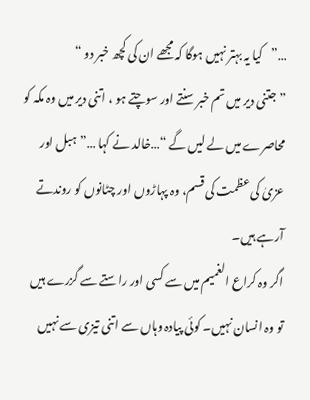…”کیا یہ بہتر نہیں ہوگا کہ مجھے ان کی کچھ خبر دو “
”جتنی دیر میں تم خبر سنتے اور سوچتے ہو ، اتنی دیر میں وہ مکہ کو محاصرے میں لے لیں گے “…خالد نے کہا …”ہبل اور عزیٰ کی عظمت کی قسم، وہ پہاڑوں اور چٹانوں کو روندتے آرہے ہیں۔
اگر وہ کراع الغمیم میں سے کسی اور راستے سے گزرے ہیں تو وہ انسان نہیں۔ کوئی پیادہ وہاں سے اتنی تیزی سے نہیں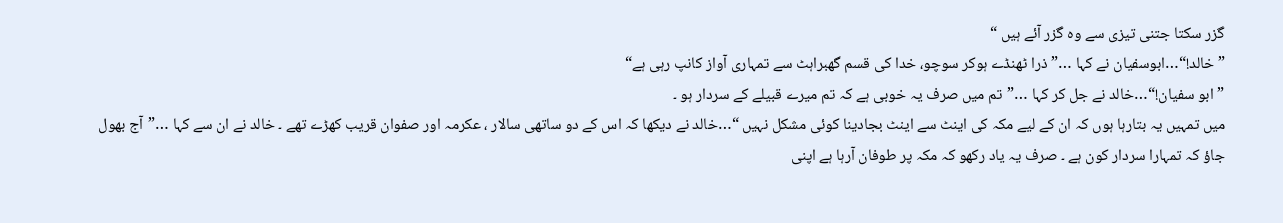گزر سکتا جتنی تیزی سے وہ گزر آئے ہیں “
”خالد!“…ابوسفیان نے کہا …”ذرا ٹھنڈے ہوکر سوچو، خدا کی قسم گھبراہٹ سے تمہاری آواز کانپ رہی ہے“
”ابو سفیان!“…خالد نے جل کر کہا …”تم میں صرف یہ خوبی ہے کہ تم میرے قبیلے کے سردار ہو ۔
میں تمہیں یہ بتارہا ہوں کہ ان کے لیے مکہ کی اینٹ سے اینٹ بجادینا کوئی مشکل نہیں “…خالد نے دیکھا کہ اس کے دو ساتھی سالار ، عکرمہ اور صفوان قریب کھڑے تھے ۔ خالد نے ان سے کہا …”آج بھول جاؤ کہ تمہارا سردار کون ہے ۔ صرف یہ یاد رکھو کہ مکہ پر طوفان آرہا ہے اپنی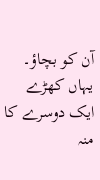آن کو بچاؤ۔ یہاں کھڑے ایک دوسرے کا منہ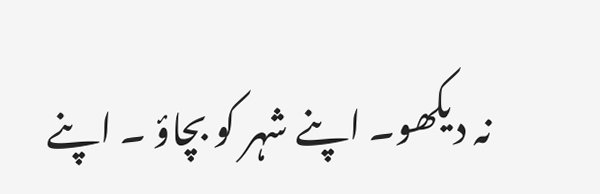نہ دیکھو۔ اپنے شہر کو بچاؤ ۔ اپنے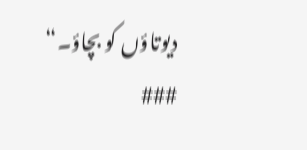دیوتاؤں کو بچاؤ۔“
###